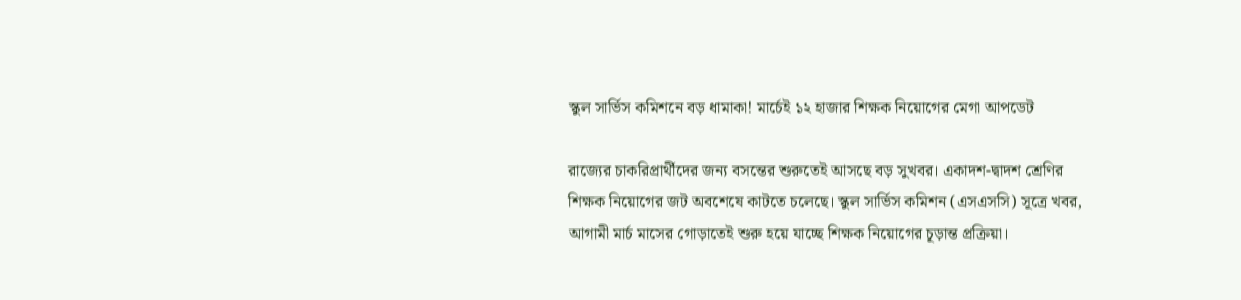স্কুল সার্ভিস কমিশনে বড় ধামাকা! মার্চেই ১২ হাজার শিক্ষক নিয়োগের মেগা আপডেট

রাজ্যের চাকরিপ্রার্থীদের জন্য বসন্তের শুরুতেই আসছে বড় সুখবর। একাদশ-দ্বাদশ শ্রেণির শিক্ষক নিয়োগের জট অবশেষে কাটতে চলেছে। স্কুল সার্ভিস কমিশন (এসএসসি) সূত্রে খবর, আগামী মার্চ মাসের গোড়াতেই শুরু হয়ে যাচ্ছে শিক্ষক নিয়োগের চূড়ান্ত প্রক্রিয়া।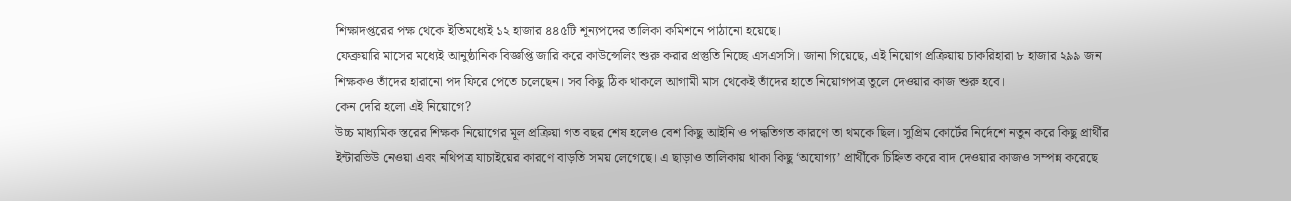শিক্ষাদপ্তরের পক্ষ থেকে ইতিমধ্যেই ১২ হাজার ৪৪৫টি শূন্যপদের তালিকা কমিশনে পাঠানো হয়েছে।
ফেব্রুয়ারি মাসের মধ্যেই আনুষ্ঠানিক বিজ্ঞপ্তি জারি করে কাউন্সেলিং শুরু করার প্রস্তুতি নিচ্ছে এসএসসি। জানা গিয়েছে, এই নিয়োগ প্রক্রিয়ায় চাকরিহারা ৮ হাজার ২৯৯ জন শিক্ষকও তাঁদের হারানো পদ ফিরে পেতে চলেছেন। সব কিছু ঠিক থাকলে আগামী মাস থেকেই তাঁদের হাতে নিয়োগপত্র তুলে দেওয়ার কাজ শুরু হবে।
কেন দেরি হলো এই নিয়োগে?
উচ্চ মাধ্যমিক স্তরের শিক্ষক নিয়োগের মূল প্রক্রিয়া গত বছর শেষ হলেও বেশ কিছু আইনি ও পদ্ধতিগত কারণে তা থমকে ছিল। সুপ্রিম কোর্টের নির্দেশে নতুন করে কিছু প্রার্থীর ইন্টারভিউ নেওয়া এবং নথিপত্র যাচাইয়ের কারণে বাড়তি সময় লেগেছে। এ ছাড়াও তালিকায় থাকা কিছু ‘অযোগ্য’ প্রার্থীকে চিহ্নিত করে বাদ দেওয়ার কাজও সম্পন্ন করেছে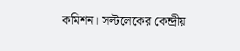কমিশন। সল্টলেকের কেন্দ্রীয়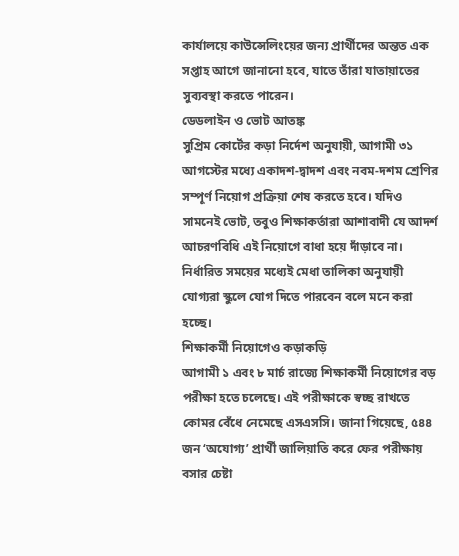কার্যালয়ে কাউন্সেলিংয়ের জন্য প্রার্থীদের অন্তত এক সপ্তাহ আগে জানানো হবে, যাতে তাঁরা যাতায়াতের সুব্যবস্থা করতে পারেন।
ডেডলাইন ও ভোট আতঙ্ক
সুপ্রিম কোর্টের কড়া নির্দেশ অনুযায়ী, আগামী ৩১ আগস্টের মধ্যে একাদশ-দ্বাদশ এবং নবম-দশম শ্রেণির সম্পূর্ণ নিয়োগ প্রক্রিয়া শেষ করতে হবে। যদিও সামনেই ভোট, তবুও শিক্ষাকর্তারা আশাবাদী যে আদর্শ আচরণবিধি এই নিয়োগে বাধা হয়ে দাঁড়াবে না। নির্ধারিত সময়ের মধ্যেই মেধা তালিকা অনুযায়ী যোগ্যরা স্কুলে যোগ দিতে পারবেন বলে মনে করা হচ্ছে।
শিক্ষাকর্মী নিয়োগেও কড়াকড়ি
আগামী ১ এবং ৮ মার্চ রাজ্যে শিক্ষাকর্মী নিয়োগের বড় পরীক্ষা হতে চলেছে। এই পরীক্ষাকে স্বচ্ছ রাখতে কোমর বেঁধে নেমেছে এসএসসি। জানা গিয়েছে, ৫৪৪ জন ‘অযোগ্য’ প্রার্থী জালিয়াতি করে ফের পরীক্ষায় বসার চেষ্টা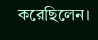করেছিলেন।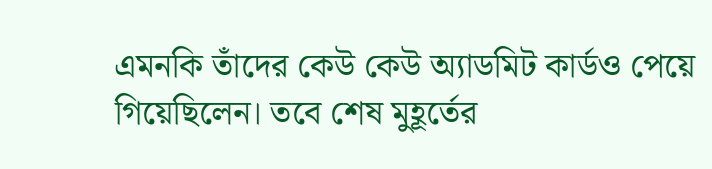এমনকি তাঁদের কেউ কেউ অ্যাডমিট কার্ডও পেয়ে গিয়েছিলেন। তবে শেষ মুহূর্তের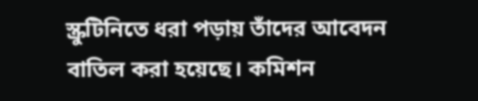স্ক্রুটিনিতে ধরা পড়ায় তাঁদের আবেদন বাতিল করা হয়েছে। কমিশন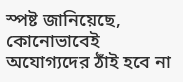স্পষ্ট জানিয়েছে, কোনোভাবেই অযোগ্যদের ঠাঁই হবে না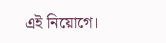এই নিয়োগে।